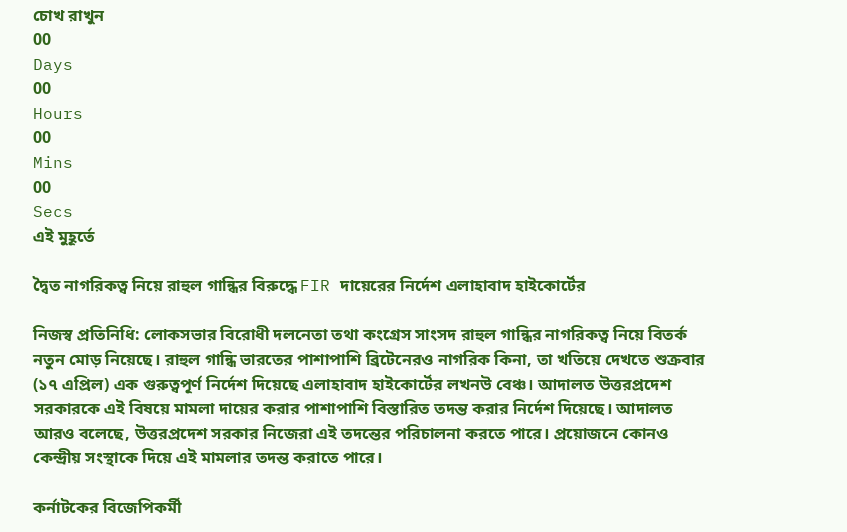চোখ রাখুন
00
Days
00
Hours
00
Mins
00
Secs
এই মুহূর্তে

দ্বৈত নাগরিকত্ব নিয়ে রাহুল গান্ধির বিরুদ্ধে FIR দায়েরের নির্দেশ এলাহাবাদ হাইকোর্টের

নিজস্ব প্রতিনিধি: লোকসভার বিরোধী দলনেতা তথা কংগ্রেস সাংসদ রাহুল গান্ধির নাগরিকত্ব নিয়ে বিতর্ক নতুন মোড় নিয়েছে। রাহুল গান্ধি ভারতের পাশাপাশি ব্রিটেনেরও নাগরিক কিনা, তা খতিয়ে দেখতে শুক্রবার (১৭ এপ্রিল) এক গুরুত্বপূর্ণ নির্দেশ দিয়েছে এলাহাবাদ হাইকোর্টের লখনউ বেঞ্চ। আদালত উত্তরপ্রদেশ সরকারকে এই বিষয়ে মামলা দায়ের করার পাশাপাশি বিস্তারিত তদন্ত করার নির্দেশ দিয়েছে। আদালত আরও বলেছে, উত্তরপ্রদেশ সরকার নিজেরা এই তদন্তের পরিচালনা করতে পারে। প্রয়োজনে কোনও কেন্দ্রীয় সংস্থাকে দিয়ে এই মামলার তদন্ত করাতে পারে।

কর্নাটকের বিজেপিকর্মী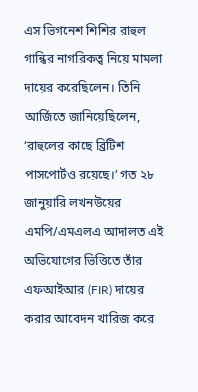এস ভিগনেশ শিশির রাহুল গান্ধির নাগরিকত্ব নিয়ে মামলা দায়ের করেছিলেন। তিনি আর্জিতে জানিয়েছিলেন, ‘রাহুলের কাছে ব্রিটিশ পাসপোর্টও রয়েছে।’ গত ২৮ জানুয়ারি লখনউয়ের এমপি/এমএলএ আদালত এই অভিযোগের ভিত্তিতে তাঁর এফআইআর (FIR) দায়ের করার আবেদন খারিজ করে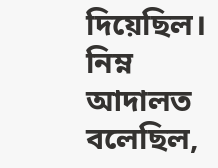দিয়েছিল। নিম্ন আদালত বলেছিল,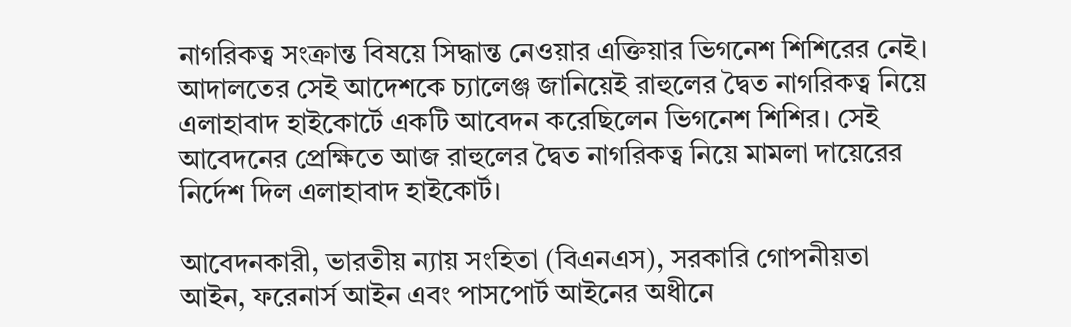নাগরিকত্ব সংক্রান্ত বিষয়ে সিদ্ধান্ত নেওয়ার এক্তিয়ার ভিগনেশ শিশিরের নেই। আদালতের সেই আদেশকে চ্যালেঞ্জ জানিয়েই রাহুলের দ্বৈত নাগরিকত্ব নিয়ে এলাহাবাদ হাইকোর্টে একটি আবেদন করেছিলেন ভিগনেশ শিশির। সেই আবেদনের প্রেক্ষিতে আজ রাহুলের দ্বৈত নাগরিকত্ব নিয়ে মামলা দায়েরের নির্দেশ দিল এলাহাবাদ হাইকোর্ট।

আবেদনকারী, ভারতীয় ন্যায় সংহিতা (বিএনএস), সরকারি গোপনীয়তা আইন, ফরেনার্স আইন এবং পাসপোর্ট আইনের অধীনে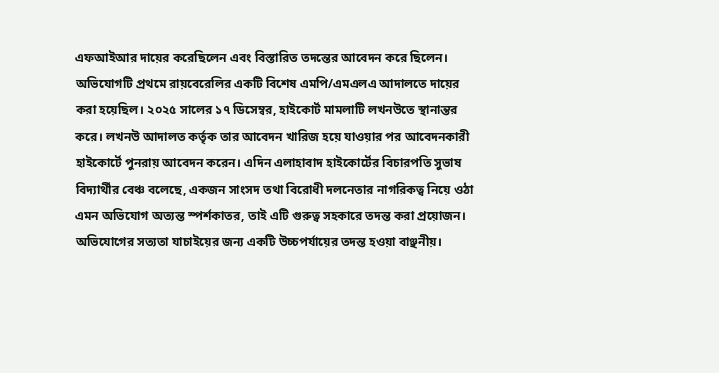এফআইআর দায়ের করেছিলেন এবং বিস্তারিত তদন্তের আবেদন করে ছিলেন। অভিযোগটি প্রথমে রায়বেরেলির একটি বিশেষ এমপি/এমএলএ আদালতে দায়ের করা হয়েছিল। ২০২৫ সালের ১৭ ডিসেম্বর, হাইকোর্ট মামলাটি লখনউতে স্থানান্তর করে। লখনউ আদালত কর্তৃক তার আবেদন খারিজ হয়ে যাওয়ার পর আবেদনকারী হাইকোর্টে পুনরায় আবেদন করেন। এদিন এলাহাবাদ হাইকোর্টের বিচারপতি সুভাষ বিদ্যার্থীর বেঞ্চ বলেছে, একজন সাংসদ তথা বিরোধী দলনেতার নাগরিকত্ব নিয়ে ওঠা এমন অভিযোগ অত্যন্ত স্পর্শকাতর, তাই এটি গুরুত্ব সহকারে তদন্ত করা প্রয়োজন। অভিযোগের সত্যতা যাচাইয়ের জন্য একটি উচ্চপর্যায়ের তদন্ত হওয়া বাঞ্ছনীয়।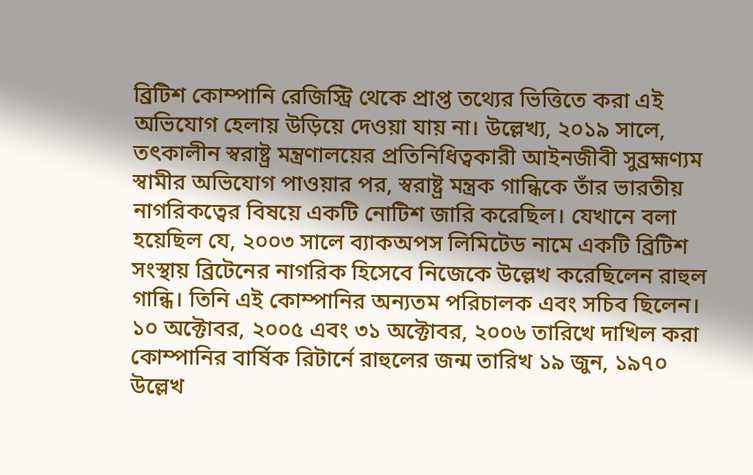ব্রিটিশ কোম্পানি রেজিস্ট্রি থেকে প্রাপ্ত তথ্যের ভিত্তিতে করা এই অভিযোগ হেলায় উড়িয়ে দেওয়া যায় না। উল্লেখ্য, ২০১৯ সালে, তৎকালীন স্বরাষ্ট্র মন্ত্রণালয়ের প্রতিনিধিত্বকারী আইনজীবী সুব্রহ্মণ্যম স্বামীর অভিযোগ পাওয়ার পর, স্বরাষ্ট্র মন্ত্রক গান্ধিকে তাঁর ভারতীয় নাগরিকত্বের বিষয়ে একটি নোটিশ জারি করেছিল। যেখানে বলা হয়েছিল যে, ২০০৩ সালে ব্যাকঅপস লিমিটেড নামে একটি ব্রিটিশ সংস্থায় ব্রিটেনের নাগরিক হিসেবে নিজেকে উল্লেখ করেছিলেন রাহুল গান্ধি। তিনি এই কোম্পানির অন্যতম পরিচালক এবং সচিব ছিলেন। ১০ অক্টোবর, ২০০৫ এবং ৩১ অক্টোবর, ২০০৬ তারিখে দাখিল করা কোম্পানির বার্ষিক রিটার্নে রাহুলের জন্ম তারিখ ১৯ জুন, ১৯৭০ উল্লেখ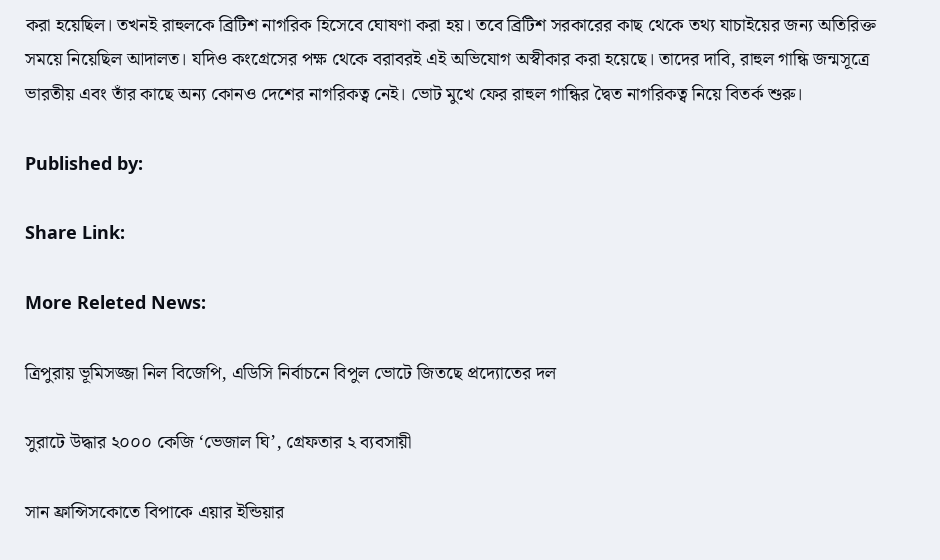করা হয়েছিল। তখনই রাহুলকে ব্রিটিশ নাগরিক হিসেবে ঘোষণা করা হয়। তবে ব্রিটিশ সরকারের কাছ থেকে তথ্য যাচাইয়ের জন্য অতিরিক্ত সময়ে নিয়েছিল আদালত। যদিও কংগ্রেসের পক্ষ থেকে বরাবরই এই অভিযোগ অস্বীকার করা হয়েছে। তাদের দাবি, রাহুল গান্ধি জন্মসূত্রে ভারতীয় এবং তাঁর কাছে অন্য কোনও দেশের নাগরিকত্ব নেই। ভোট মুখে ফের রাহুল গান্ধির দ্বৈত নাগরিকত্ব নিয়ে বিতর্ক শুরু।

Published by:

Share Link:

More Releted News:

ত্রিপুরায় ভূমিসজ্জা নিল বিজেপি, এডিসি নির্বাচনে বিপুল ভোটে জিতছে প্রদ্যোতের দল

সুরাটে উদ্ধার ২০০০ কেজি ‘ভেজাল ঘি’, গ্রেফতার ২ ব্যবসায়ী

সান ফ্রান্সিসকোতে বিপাকে এয়ার ইন্ডিয়ার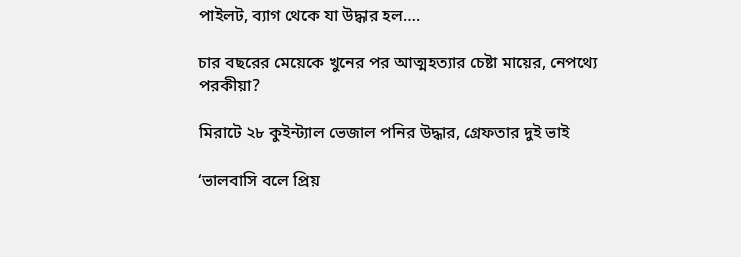পাইলট, ব্যাগ থেকে যা উদ্ধার হল….

চার বছরের মেয়েকে খুনের পর আত্মহত্যার চেষ্টা মায়ের, নেপথ্যে পরকীয়া?

মিরাটে ২৮ কুইন্ট্যাল ভেজাল পনির উদ্ধার, গ্রেফতার দুই ভাই

‘ভালবাসি বলে প্রিয়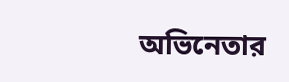অভিনেতার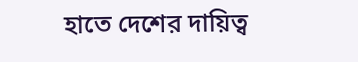হাতে দেশের দায়িত্ব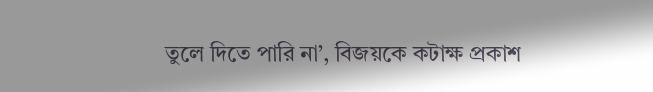তুলে দিতে পারি না’, বিজয়কে কটাক্ষ প্রকাশ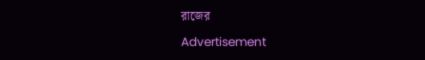রাজের

Advertisement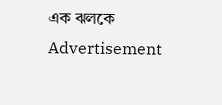এক ঝলকে
Advertisement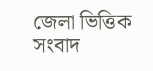জেলা ভিত্তিক সংবাদ